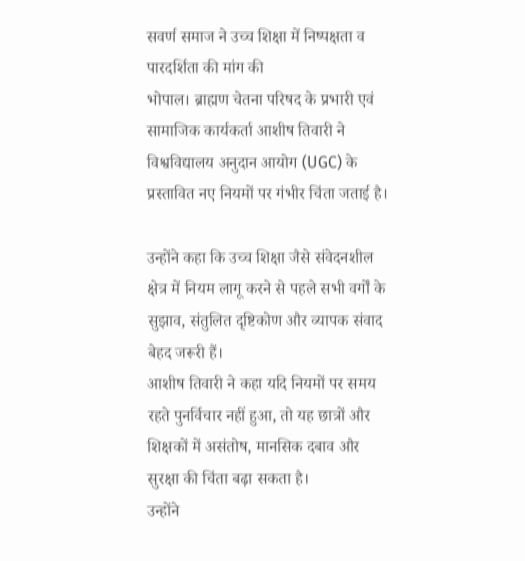सवर्ण समाज ने उच्च शिक्षा में निष्पक्षता व पारदर्शिता की मांग की
भोपाल। ब्राह्मण चेतना परिषद के प्रभारी एवं सामाजिक कार्यकर्ता आशीष तिवारी ने विश्वविद्यालय अनुदान आयोग (UGC) के प्रस्तावित नए नियमों पर गंभीर चिंता जताई है।

उन्होंने कहा कि उच्च शिक्षा जैसे संवेदनशील क्षेत्र में नियम लागू करने से पहले सभी वर्गों के सुझाव, संतुलित दृष्टिकोण और व्यापक संवाद बेहद जरूरी हैं।
आशीष तिवारी ने कहा यदि नियमों पर समय रहते पुनर्विचार नहीं हुआ, तो यह छात्रों और शिक्षकों में असंतोष, मानसिक दबाव और सुरक्षा की चिंता बढ़ा सकता है।
उन्होंने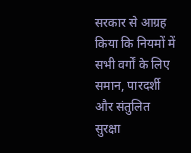सरकार से आग्रह किया कि नियमों में सभी वर्गों के लिए समान, पारदर्शी और संतुलित सुरक्षा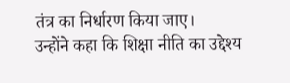तंत्र का निर्धारण किया जाए।
उन्होंने कहा कि शिक्षा नीति का उद्देश्य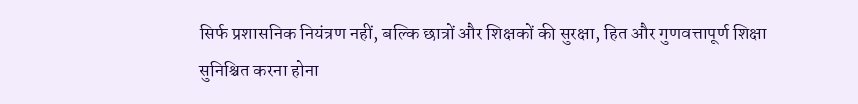सिर्फ प्रशासनिक नियंत्रण नहीं, बल्कि छात्रों और शिक्षकों की सुरक्षा, हित और गुणवत्तापूर्ण शिक्षा सुनिश्चित करना होना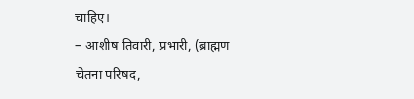चाहिए।
– आशीष तिवारी, प्रभारी, (ब्राह्मण चेतना परिषद,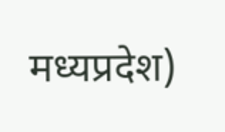मध्यप्रदेश)